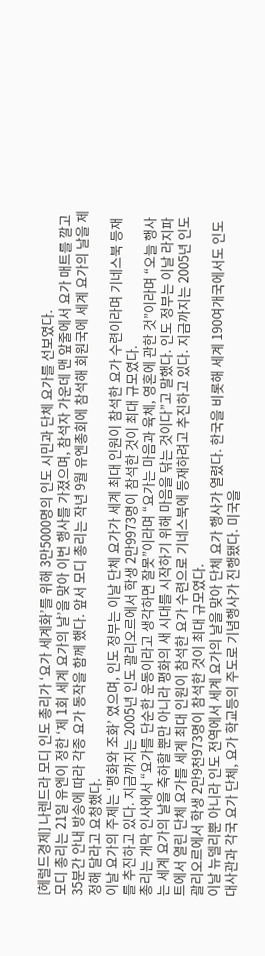[헤럴드경제] 나렌드라 모디 인도 총리가 ‘요가 세계화’를 위해 3만5000명의 인도 시민과 단체 요가를 선보였다.
모디 총리는 21일 유엔이 정한 ‘제 1회 세계 요가의 날’을 맞아 이번 행사를 가졌으며, 참석자 가운데 맨 앞줄에서 요가 매트를 깔고 35분간 안내 방송에 따라 각종 요가 동작을 함께 했다. 앞서 모디 총리는 작년 9월 유엔총회에 참석해 회원국에 세계 요가의 날을 제정해 달라고 요청했다.
이날 요가의 주제는 ‘평화와 조화’ 였으며, 인도 정부는 이날 단체 요가가 세계 최대 인원이 참석한 요가 수련이라며 기네스북 등재를 추진하고 있다. 지금까지는 2005년 인도 괄리오르에서 학생 2만9973명이 참석한 것이 최대 규모였다.
총리는 개막 인사에서 “요가를 단순한 운동이라고 생각하면 잘못”이라며 “요가는 마음과 육체, 영혼에 관한 것”이라며 “오늘 행사는 세계 요가의 날을 축하할 뿐만 아니라 평화의 새 시대를 시작하기 위해 마음을 닦는 것이다”고 말했다. 인도 정부는 이날 라지파트에서 열린 단체 요가를 세계 최대 인원이 참석한 요가 수련으로 기네스북에 등재하려고 추진하고 있다. 지금까지는 2005년 인도 괄리오르에서 학생 2만9천973명이 참석한 것이 최대 규모였다.
이날 뉴델리뿐 아니라 인도 전역에서 세계 요가의 날을 맞아 단체 요가 행사가 열렸다. 한국을 비롯해 세계 190여개국에서도 인도 대사관과 각국 요가 단체, 요가 학교등의 주도로 기념행사가 진행됐다. 미국을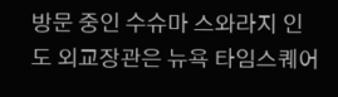방문 중인 수슈마 스와라지 인도 외교장관은 뉴욕 타임스퀘어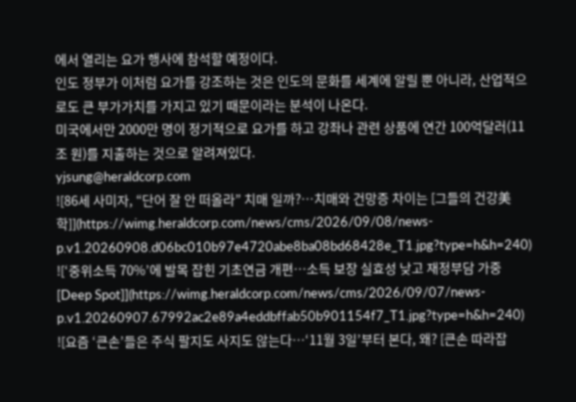에서 열리는 요가 행사에 참석할 예정이다.
인도 정부가 이처럼 요가를 강조하는 것은 인도의 문화를 세계에 알릴 뿐 아니라, 산업적으로도 큰 부가가치를 가지고 있기 때문이라는 분석이 나온다.
미국에서만 2000만 명이 정기적으로 요가를 하고 강좌나 관련 상품에 연간 100억달러(11조 원)를 지출하는 것으로 알려져있다.
yjsung@heraldcorp.com
![86세 사미자, “단어 잘 안 떠올라” 치매 일까?…치매와 건망증 차이는 [그들의 건강美학]](https://wimg.heraldcorp.com/news/cms/2026/09/08/news-p.v1.20260908.d06bc010b97e4720abe8ba08bd68428e_T1.jpg?type=h&h=240)
![‘중위소득 70%’에 발목 잡힌 기초연금 개편…소득 보장 실효성 낮고 재정부담 가중[Deep Spot]](https://wimg.heraldcorp.com/news/cms/2026/09/07/news-p.v1.20260907.67992ac2e89a4eddbffab50b901154f7_T1.jpg?type=h&h=240)
![요즘 ‘큰손’들은 주식 팔지도 사지도 않는다…‘11월 3일’부터 본다, 왜? [큰손 따라잡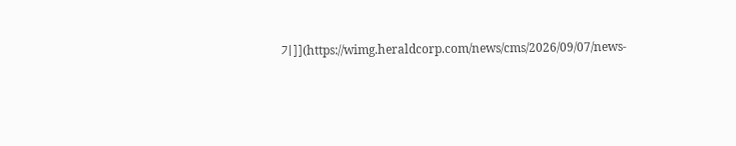기]](https://wimg.heraldcorp.com/news/cms/2026/09/07/news-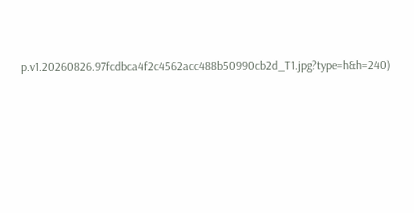p.v1.20260826.97fcdbca4f2c4562acc488b50990cb2d_T1.jpg?type=h&h=240)